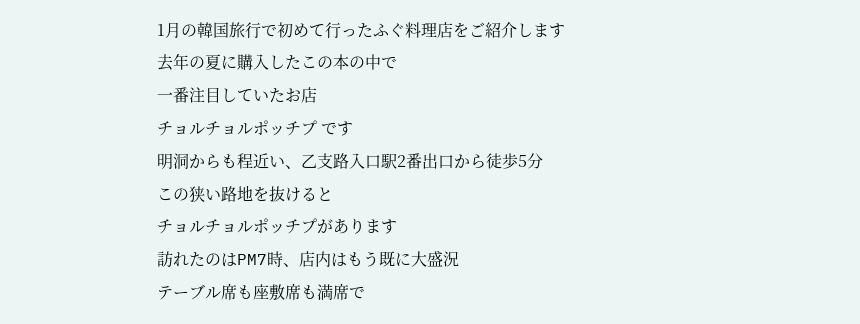1月の韓国旅行で初めて行ったふぐ料理店をご紹介します
去年の夏に購入したこの本の中で
一番注目していたお店
チョルチョルポッチプ です
明洞からも程近い、乙支路入口駅2番出口から徒歩5分
この狭い路地を抜けると
チョルチョルポッチプがあります
訪れたのはPM7時、店内はもう既に大盛況
テーブル席も座敷席も満席で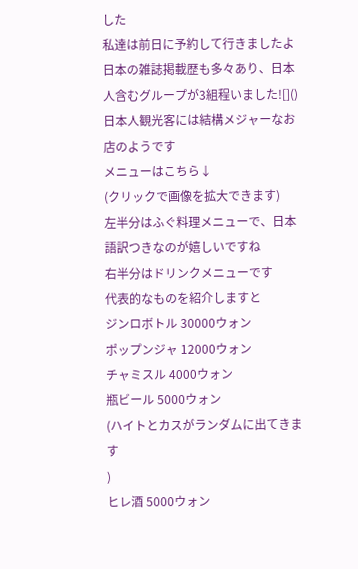した
私達は前日に予約して行きましたよ
日本の雑誌掲載歴も多々あり、日本人含むグループが3組程いました![]()
日本人観光客には結構メジャーなお店のようです
メニューはこちら↓
(クリックで画像を拡大できます)
左半分はふぐ料理メニューで、日本語訳つきなのが嬉しいですね
右半分はドリンクメニューです
代表的なものを紹介しますと
ジンロボトル 30000ウォン
ポップンジャ 12000ウォン
チャミスル 4000ウォン
瓶ビール 5000ウォン
(ハイトとカスがランダムに出てきます
)
ヒレ酒 5000ウォン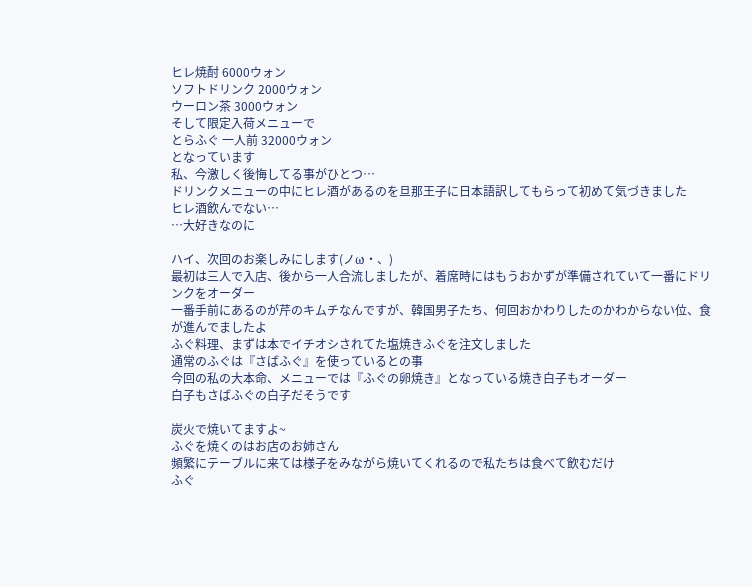ヒレ焼酎 6000ウォン
ソフトドリンク 2000ウォン
ウーロン茶 3000ウォン
そして限定入荷メニューで
とらふぐ 一人前 32000ウォン
となっています
私、今激しく後悔してる事がひとつ…
ドリンクメニューの中にヒレ酒があるのを旦那王子に日本語訳してもらって初めて気づきました
ヒレ酒飲んでない…
…大好きなのに

ハイ、次回のお楽しみにします(ノω・、)
最初は三人で入店、後から一人合流しましたが、着席時にはもうおかずが準備されていて一番にドリンクをオーダー
一番手前にあるのが芹のキムチなんですが、韓国男子たち、何回おかわりしたのかわからない位、食が進んでましたよ
ふぐ料理、まずは本でイチオシされてた塩焼きふぐを注文しました
通常のふぐは『さばふぐ』を使っているとの事
今回の私の大本命、メニューでは『ふぐの卵焼き』となっている焼き白子もオーダー
白子もさばふぐの白子だそうです

炭火で焼いてますよ~
ふぐを焼くのはお店のお姉さん
頻繁にテーブルに来ては様子をみながら焼いてくれるので私たちは食べて飲むだけ
ふぐ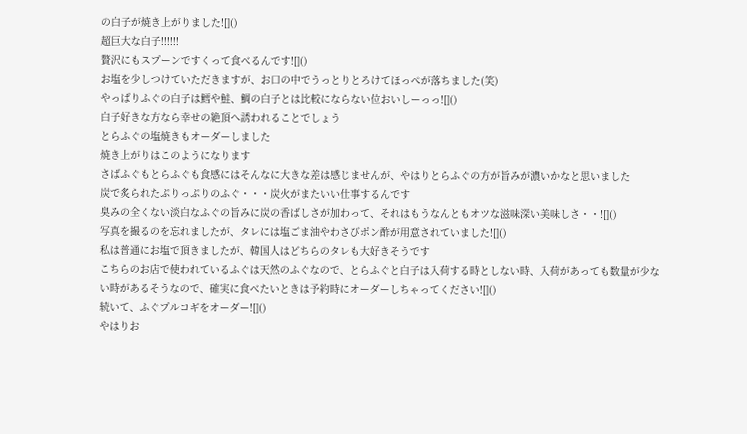の白子が焼き上がりました![]()
超巨大な白子!!!!!!
贅沢にもスプーンですくって食べるんです![]()
お塩を少しつけていただきますが、お口の中でうっとりとろけてほっぺが落ちました(笑)
やっぱりふぐの白子は鱈や鮭、鯛の白子とは比較にならない位おいしーっっ![]()
白子好きな方なら幸せの絶頂へ誘われることでしょう
とらふぐの塩焼きもオーダーしました
焼き上がりはこのようになります
さばふぐもとらふぐも食感にはそんなに大きな差は感じませんが、やはりとらふぐの方が旨みが濃いかなと思いました
炭で炙られたぷりっぷりのふぐ・・・炭火がまたいい仕事するんです
臭みの全くない淡白なふぐの旨みに炭の香ばしさが加わって、それはもうなんともオツな滋味深い美味しさ・・![]()
写真を撮るのを忘れましたが、タレには塩ごま油やわさびポン酢が用意されていました![]()
私は普通にお塩で頂きましたが、韓国人はどちらのタレも大好きそうです
こちらのお店で使われているふぐは天然のふぐなので、とらふぐと白子は入荷する時としない時、入荷があっても数量が少ない時があるそうなので、確実に食べたいときは予約時にオーダーしちゃってください![]()
続いて、ふぐプルコギをオーダー![]()
やはりお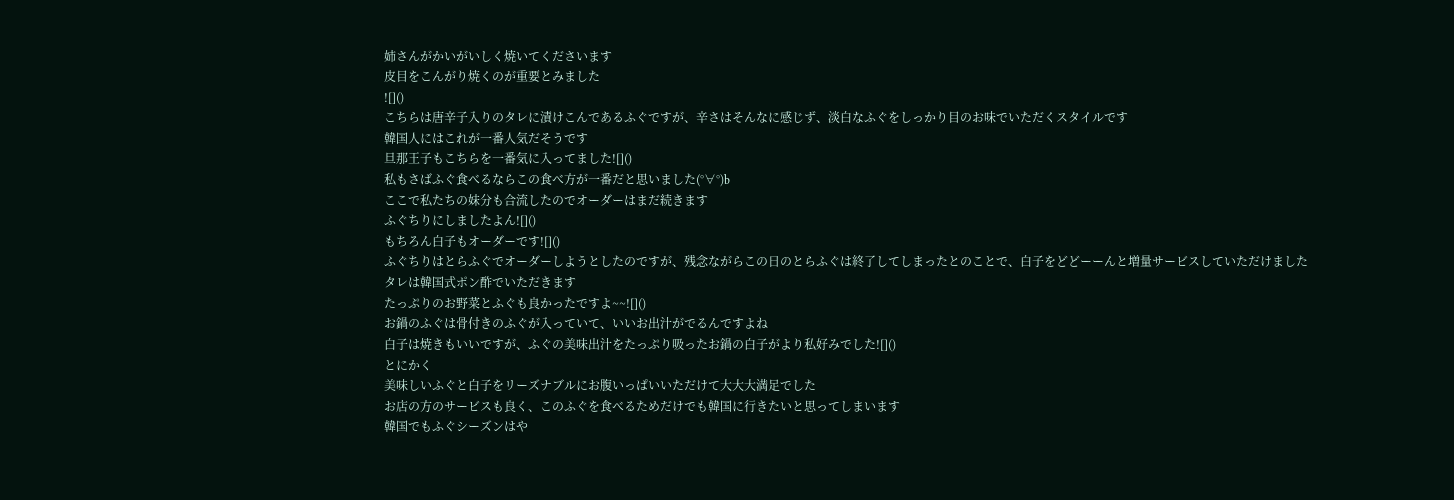姉さんがかいがいしく焼いてくださいます
皮目をこんがり焼くのが重要とみました
![]()
こちらは唐辛子入りのタレに漬けこんであるふぐですが、辛さはそんなに感じず、淡白なふぐをしっかり目のお味でいただくスタイルです
韓国人にはこれが一番人気だそうです
旦那王子もこちらを一番気に入ってました![]()
私もさばふぐ食べるならこの食べ方が一番だと思いました(°∀°)b
ここで私たちの妹分も合流したのでオーダーはまだ続きます
ふぐちりにしましたよん![]()
もちろん白子もオーダーです![]()
ふぐちりはとらふぐでオーダーしようとしたのですが、残念ながらこの日のとらふぐは終了してしまったとのことで、白子をどどーーんと増量サービスしていただけました
タレは韓国式ポン酢でいただきます
たっぷりのお野菜とふぐも良かったですよ~~![]()
お鍋のふぐは骨付きのふぐが入っていて、いいお出汁がでるんですよね
白子は焼きもいいですが、ふぐの美味出汁をたっぷり吸ったお鍋の白子がより私好みでした![]()
とにかく
美味しいふぐと白子をリーズナブルにお腹いっぱいいただけて大大大満足でした
お店の方のサービスも良く、このふぐを食べるためだけでも韓国に行きたいと思ってしまいます
韓国でもふぐシーズンはや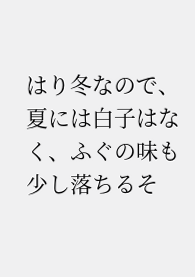はり冬なので、夏には白子はなく、ふぐの味も少し落ちるそ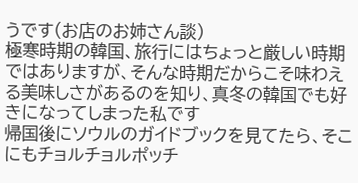うです(お店のお姉さん談)
極寒時期の韓国、旅行にはちょっと厳しい時期ではありますが、そんな時期だからこそ味わえる美味しさがあるのを知り、真冬の韓国でも好きになってしまった私です
帰国後にソウルのガイドブックを見てたら、そこにもチョルチョルポッチ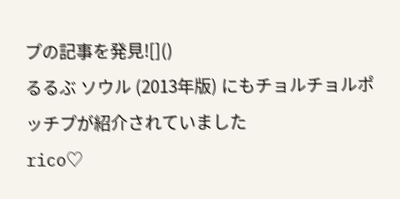プの記事を発見![]()
るるぶ ソウル (2013年版) にもチョルチョルポッチプが紹介されていました
rico♡